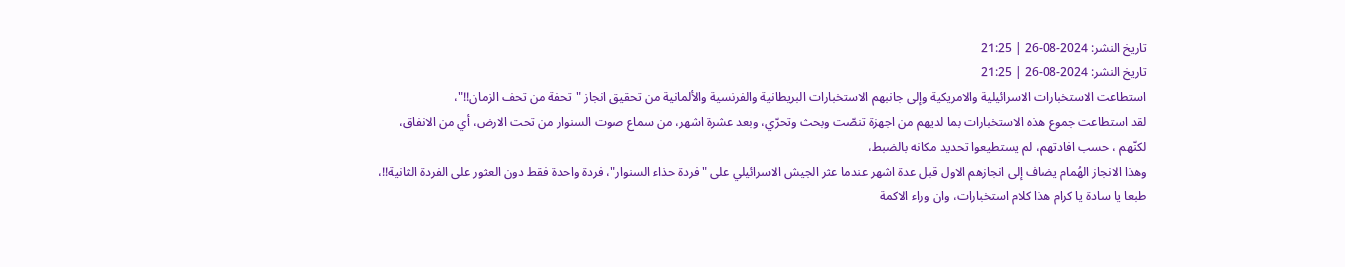تاريخ النشر: 2024-08-26 | 21:25
تاريخ النشر: 2024-08-26 | 21:25
استطاعت الاستخبارات الاسرائيلية والامريكية وإلى جانبهم الاستخبارات البريطانية والفرنسية والألمانية من تحقيق انجاز "تحفة من تحف الزمان!!"،
لقد استطاعت جموع هذه الاستخبارات بما لديهم من اجهزة تنصّت وبحث وتحرّي، وبعد عشرة اشهر، من سماع صوت السنوار من تحت الارض، أي من الانفاق،
لكنّهم ، حسب افادتهم، لم يستطيعوا تحديد مكانه بالضبط،
وهذا الانجاز الهُمام يضاف إلى انجازهم الاول قبل عدة اشهر عندما عثر الجيش الاسرائيلي على "فردة حذاء السنوار"، فردة واحدة فقط دون العثور على الفردة الثانية!!،
طبعا يا سادة يا كرام هذا كلام استخبارات، وان وراء الاكمة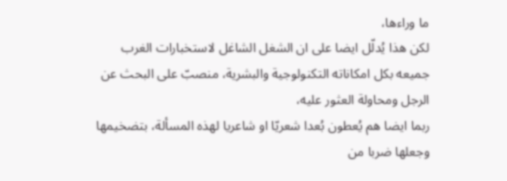ما وراءها،
لكن هذا يُدلّل ايضا على ان الشغل الشاغل لاستخبارات الغرب جميعه بكل امكاناته التكنولوجية والبشرية، منصبّ على البحث عن الرجل ومحاولة العثور عليه،
ربما ايضا هم يُعطون بُعدا شعريّا او شاعريا لهذه المسألة، بتضخيمها وجعلها ضربا من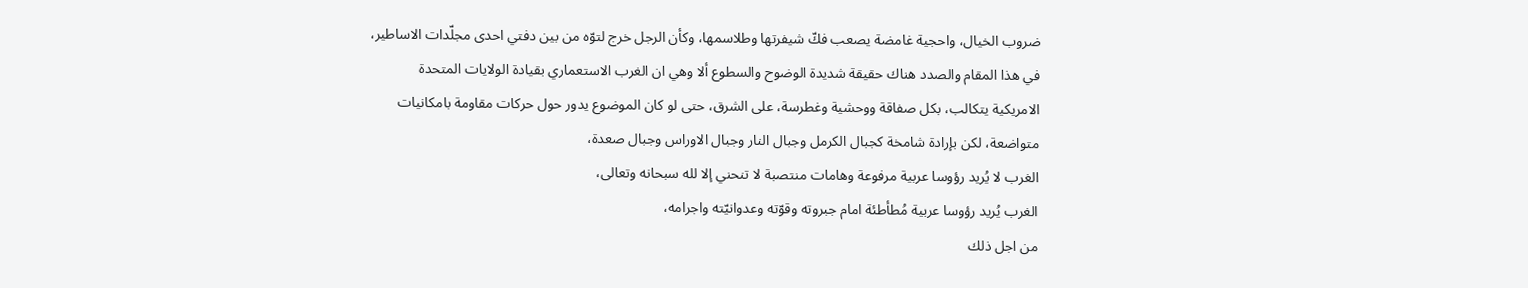ضروب الخيال، واحجية غامضة يصعب فكّ شيفرتها وطلاسمها، وكأن الرجل خرج لتوّه من بين دفتي احدى مجلّدات الاساطير،
في هذا المقام والصدد هناك حقيقة شديدة الوضوح والسطوع ألا وهي ان الغرب الاستعماري بقيادة الولايات المتحدة الامريكية يتكالب، بكل صفاقة ووحشية وغطرسة، على الشرق، حتى لو كان الموضوع يدور حول حركات مقاومة بامكانيات متواضعة، لكن بإرادة شامخة كجبال الكرمل وجبال النار وجبال الاوراس وجبال صعدة،
الغرب لا يُريد رؤوسا عربية مرفوعة وهامات منتصبة لا تنحني إلا لله سبحانه وتعالى،
الغرب يُريد رؤوسا عربية مُطأطئة امام جبروته وقوّته وعدوانيّته واجرامه،
من اجل ذلك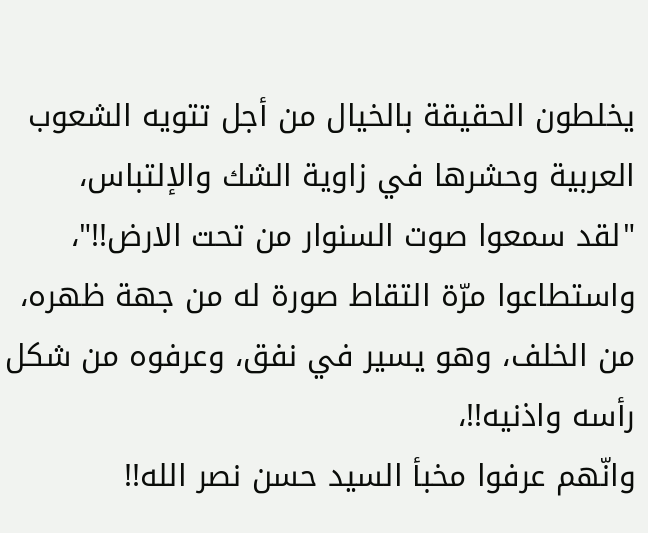يخلطون الحقيقة بالخيال من أجل تتويه الشعوب العربية وحشرها في زاوية الشك والإلتباس،
"لقد سمعوا صوت السنوار من تحت الارض!!"، واستطاعوا مرّة التقاط صورة له من جهة ظهره، من الخلف، وهو يسير في نفق، وعرفوه من شكل رأسه واذنيه!!،
وانّهم عرفوا مخبأ السيد حسن نصر الله!!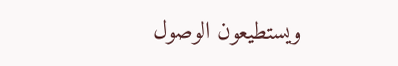ويستطيعون الوصول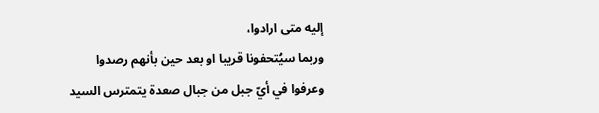إليه متى ارادوا،
وربما سيُتحفونا قريبا او بعد حين بأنهم رصدوا وعرفوا في أيّ جبل من جبال صعدة يتمترس السيد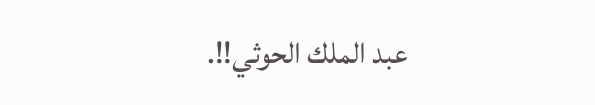عبد الملك الحوثي!!.